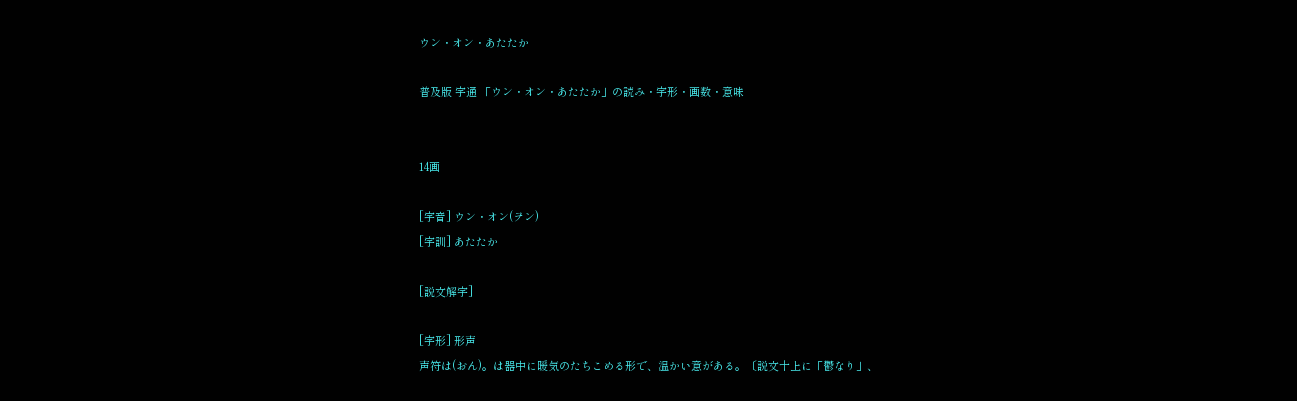ウン・オン・あたたか

普及版 字通 「ウン・オン・あたたか」の読み・字形・画数・意味


14画

[字音] ウン・オン(ヲン)
[字訓] あたたか

[説文解字]

[字形] 形声
声符は(おん)。は器中に暖気のたちこめる形で、温かい意がある。〔説文十上に「鬱なり」、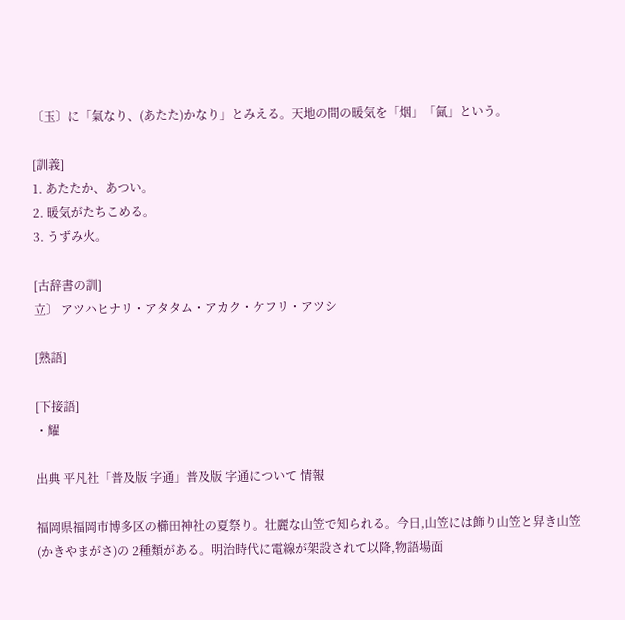〔玉〕に「氣なり、(あたた)かなり」とみえる。天地の間の暖気を「烟」「氤」という。

[訓義]
1. あたたか、あつい。
2. 暖気がたちこめる。
3. うずみ火。

[古辞書の訓]
立〕 アツハヒナリ・アタタム・アカク・ケフリ・アツシ

[熟語]

[下接語]
・耀

出典 平凡社「普及版 字通」普及版 字通について 情報

福岡県福岡市博多区の櫛田神社の夏祭り。壮麗な山笠で知られる。今日,山笠には飾り山笠と舁き山笠(かきやまがさ)の 2種類がある。明治時代に電線が架設されて以降,物語場面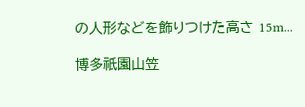の人形などを飾りつけた高さ 15m...

博多祇園山笠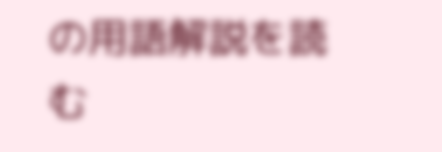の用語解説を読む